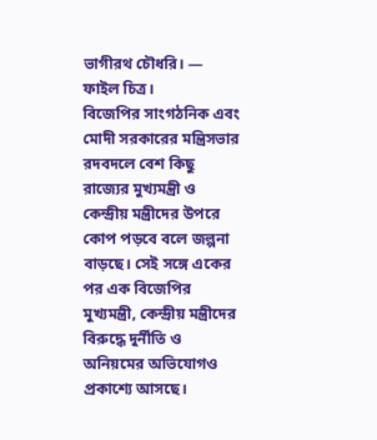ভাগীরথ চৌধরি। — ফাইল চিত্র।
বিজেপির সাংগঠনিক এবং মোদী সরকারের মন্ত্রিসভার রদবদলে বেশ কিছু রাজ্যের মুখ্যমন্ত্রী ও কেন্দ্রীয় মন্ত্রীদের উপরে কোপ পড়বে বলে জল্পনা বাড়ছে। সেই সঙ্গে একের পর এক বিজেপির মুখ্যমন্ত্রী, কেন্দ্রীয় মন্ত্রীদের বিরুদ্ধে দুর্নীতি ও অনিয়মের অভিযোগও প্রকাশ্যে আসছে।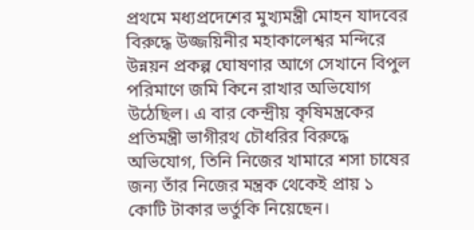প্রথমে মধ্যপ্রদেশের মুখ্যমন্ত্রী মোহন যাদবের বিরুদ্ধে উজ্জয়িনীর মহাকালেশ্বর মন্দিরে উন্নয়ন প্রকল্প ঘোষণার আগে সেখানে বিপুল পরিমাণে জমি কিনে রাখার অভিযোগ উঠেছিল। এ বার কেন্দ্রীয় কৃষিমন্ত্রকের প্রতিমন্ত্রী ভাগীরথ চৌধরির বিরুদ্ধে অভিযোগ, তিনি নিজের খামারে শসা চাষের জন্য তাঁর নিজের মন্ত্রক থেকেই প্রায় ১ কোটি টাকার ভর্তুকি নিয়েছেন।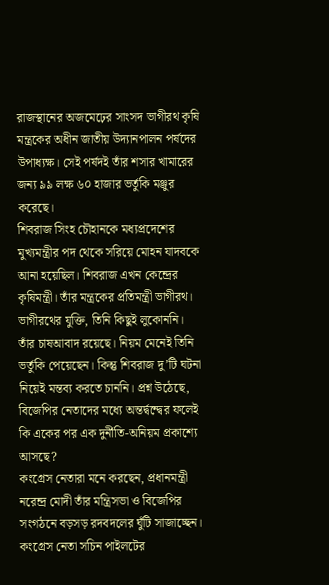রাজস্থানের অজমেঢ়ের সাংসদ ভাগীরথ কৃষি মন্ত্রকের অধীন জাতীয় উদ্যানপালন পর্ষদের উপাধ্যক্ষ। সেই পর্ষদই তাঁর শসার খামারের জন্য ৯৯ লক্ষ ৬০ হাজার ভর্তুকি মঞ্জুর করেছে।
শিবরাজ সিংহ চৌহানকে মধ্যপ্রদেশের মুখ্যমন্ত্রীর পদ থেকে সরিয়ে মোহন যাদবকে আনা হয়েছিল। শিবরাজ এখন কেন্দ্রের কৃষিমন্ত্রী। তাঁর মন্ত্রকের প্রতিমন্ত্রী ভাগীরথ। ভাগীরথের যুক্তি, তিনি কিছুই লুকোননি। তাঁর চাষআবাদ রয়েছে। নিয়ম মেনেই তিনি ভর্তুকি পেয়েছেন। কিন্তু শিবরাজ দু’টি ঘটনা নিয়েই মন্তব্য করতে চাননি। প্রশ্ন উঠেছে, বিজেপির নেতাদের মধ্যে অন্তর্দ্বন্দ্বের ফলেই কি একের পর এক দুর্নীতি-অনিয়ম প্রকাশ্যে আসছে?
কংগ্রেস নেতারা মনে করছেন, প্রধানমন্ত্রী নরেন্দ্র মোদী তাঁর মন্ত্রিসভা ও বিজেপির সংগঠনে বড়সড় রদবদলের ঘুঁটি সাজাচ্ছেন। কংগ্রেস নেতা সচিন পাইলটের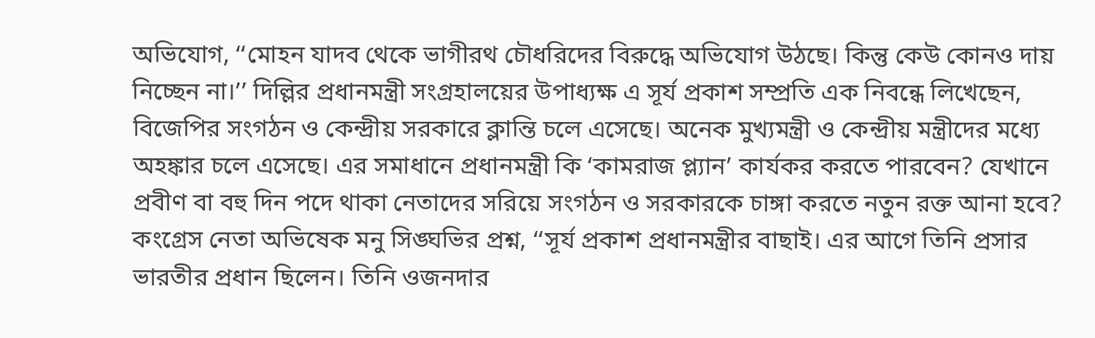অভিযোগ, ‘‘মোহন যাদব থেকে ভাগীরথ চৌধরিদের বিরুদ্ধে অভিযোগ উঠছে। কিন্তু কেউ কোনও দায় নিচ্ছেন না।’’ দিল্লির প্রধানমন্ত্রী সংগ্রহালয়ের উপাধ্যক্ষ এ সূর্য প্রকাশ সম্প্রতি এক নিবন্ধে লিখেছেন, বিজেপির সংগঠন ও কেন্দ্রীয় সরকারে ক্লান্তি চলে এসেছে। অনেক মুখ্যমন্ত্রী ও কেন্দ্রীয় মন্ত্রীদের মধ্যে অহঙ্কার চলে এসেছে। এর সমাধানে প্রধানমন্ত্রী কি ‘কামরাজ প্ল্যান’ কার্যকর করতে পারবেন? যেখানে প্রবীণ বা বহু দিন পদে থাকা নেতাদের সরিয়ে সংগঠন ও সরকারকে চাঙ্গা করতে নতুন রক্ত আনা হবে?
কংগ্রেস নেতা অভিষেক মনু সিঙ্ঘভির প্রশ্ন, ‘‘সূর্য প্রকাশ প্রধানমন্ত্রীর বাছাই। এর আগে তিনি প্রসার ভারতীর প্রধান ছিলেন। তিনি ওজনদার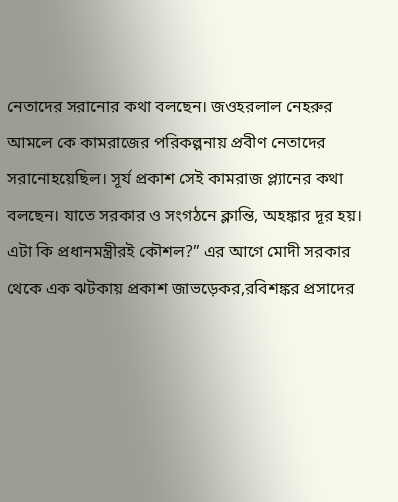নেতাদের সরানোর কথা বলছেন। জওহরলাল নেহরুর আমলে কে কামরাজের পরিকল্পনায় প্রবীণ নেতাদের সরানোহয়েছিল। সূর্য প্রকাশ সেই কামরাজ প্ল্যানের কথা বলছেন। যাতে সরকার ও সংগঠনে ক্লান্তি, অহঙ্কার দূর হয়। এটা কি প্রধানমন্ত্রীরই কৌশল?” এর আগে মোদী সরকার থেকে এক ঝটকায় প্রকাশ জাভড়েকর,রবিশঙ্কর প্রসাদের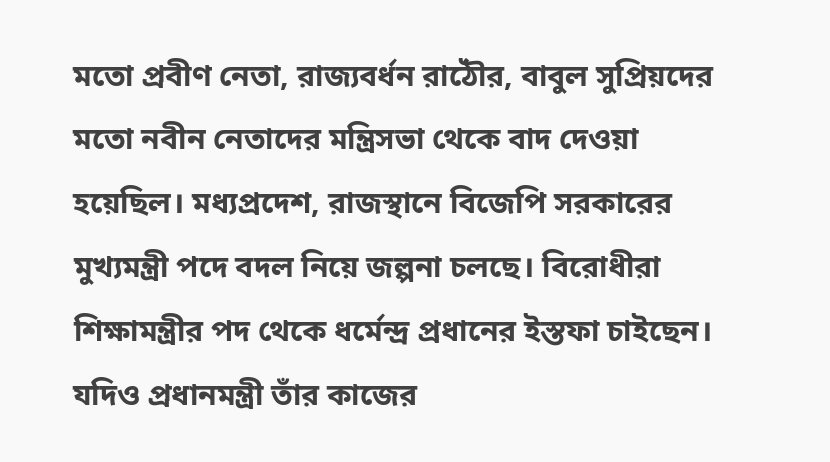মতো প্রবীণ নেতা, রাজ্যবর্ধন রাঠৌর, বাবুল সুপ্রিয়দের মতো নবীন নেতাদের মন্ত্রিসভা থেকে বাদ দেওয়া হয়েছিল। মধ্যপ্রদেশ, রাজস্থানে বিজেপি সরকারের মুখ্যমন্ত্রী পদে বদল নিয়ে জল্পনা চলছে। বিরোধীরা শিক্ষামন্ত্রীর পদ থেকে ধর্মেন্দ্র প্রধানের ইস্তফা চাইছেন। যদিও প্রধানমন্ত্রী তাঁর কাজের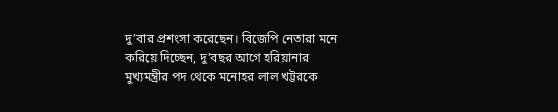দু’বার প্রশংসা করেছেন। বিজেপি নেতারা মনে করিয়ে দিচ্ছেন, দু’বছর আগে হরিয়ানার মুখ্যমন্ত্রীর পদ থেকে মনোহর লাল খট্টরকে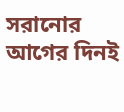সরানোর আগের দিনই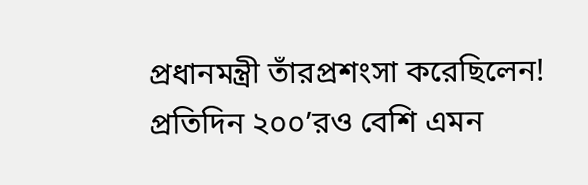প্রধানমন্ত্রী তাঁরপ্রশংসা করেছিলেন!
প্রতিদিন ২০০’রও বেশি এমন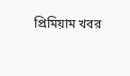প্রিমিয়াম খবর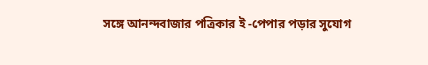সঙ্গে আনন্দবাজার পত্রিকার ই -পেপার পড়ার সুযোগ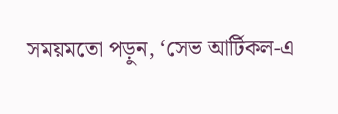সময়মতো পড়ুন, ‘সেভ আর্টিকল-এ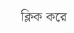ক্লিক করে